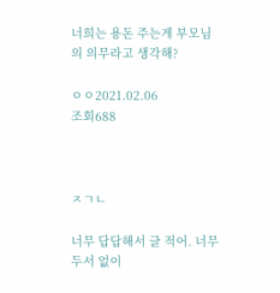너희는 용돈 주는게 부모님의 의무라고 생각해?

ㅇㅇ2021.02.06
조회688



ㅈㄱㄴ

너무 답답해서 글 적어. 너무 두서 없이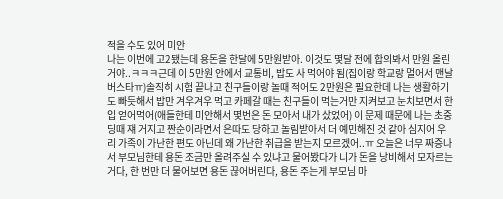적을 수도 있어 미안
나는 이번에 고2됐는데 용돈을 한달에 5만원받아. 이것도 몇달 전에 합의봐서 만원 올린거야..ㅋㅋㅋ근데 이 5만원 안에서 교통비, 밥도 사 먹어야 됨(집이랑 학교랑 멀어서 맨날 버스타ㅠ)솔직히 시험 끝나고 친구들이랑 놀때 적어도 2만원은 필요한데 나는 생활하기도 빠듯해서 밥만 겨우겨우 먹고 카페갈 때는 친구들이 먹는거만 지켜보고 눈치보면서 한 입 얻어먹어(애들한테 미안해서 몇번은 돈 모아서 내가 샀었어) 이 문제 때문에 나는 초중딩때 쟤 거지고 짠순이라면서 은따도 당하고 놀림받아서 더 예민해진 것 같아 심지어 우리 가족이 가난한 편도 아닌데 왜 가난한 취급을 받는지 모르겠어..ㅠ 오늘은 너무 짜증나서 부모님한테 용돈 조금만 올려주실 수 있냐고 물어봤다가 니가 돈을 낭비해서 모자르는 거다, 한 번만 더 물어보면 용돈 끊어버린다, 용돈 주는게 부모님 마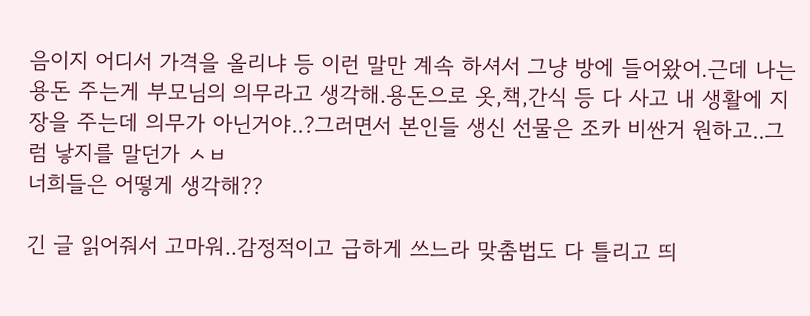음이지 어디서 가격을 올리냐 등 이런 말만 계속 하셔서 그냥 방에 들어왔어.근데 나는 용돈 주는게 부모님의 의무라고 생각해.용돈으로 옷,책,간식 등 다 사고 내 생활에 지장을 주는데 의무가 아닌거야..?그러면서 본인들 생신 선물은 조카 비싼거 원하고..그럼 낳지를 말던가 ㅅㅂ
너희들은 어떻게 생각해??

긴 글 읽어줘서 고마워..감정적이고 급하게 쓰느라 맞춤법도 다 틀리고 띄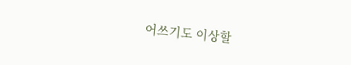어쓰기도 이상할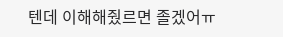텐데 이해해줬르면 졸겠어ㅠ